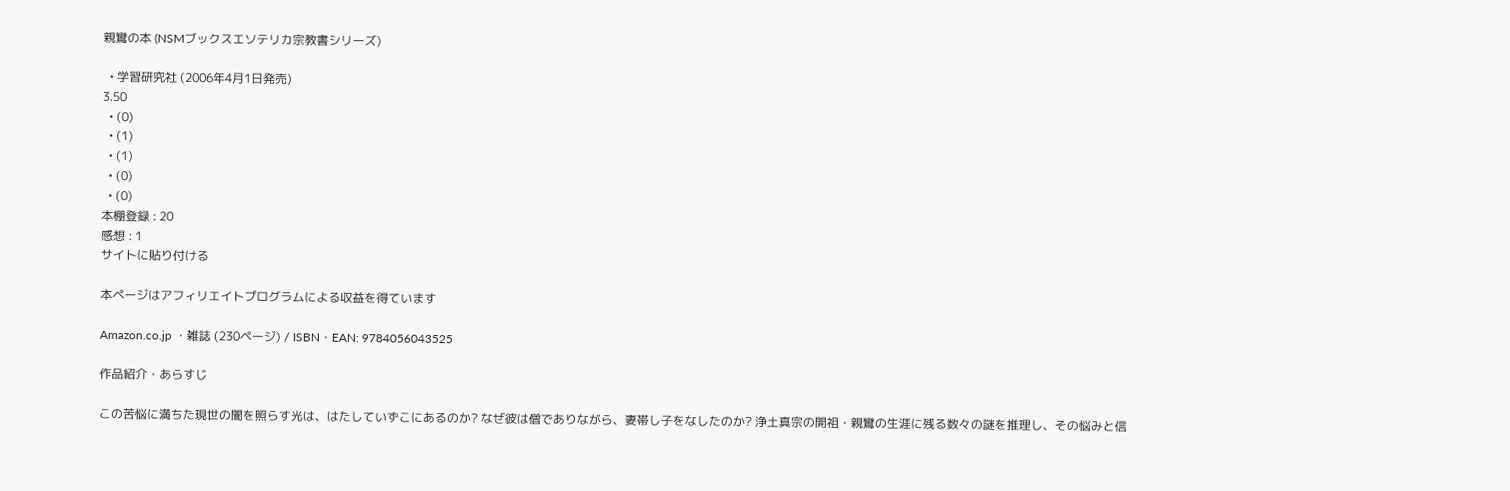親鸞の本 (NSMブックスエソテリカ宗教書シリーズ)

  • 学習研究社 (2006年4月1日発売)
3.50
  • (0)
  • (1)
  • (1)
  • (0)
  • (0)
本棚登録 : 20
感想 : 1
サイトに貼り付ける

本ページはアフィリエイトプログラムによる収益を得ています

Amazon.co.jp ・雑誌 (230ページ) / ISBN・EAN: 9784056043525

作品紹介・あらすじ

この苦悩に満ちた現世の闇を照らす光は、はたしていずこにあるのか? なぜ彼は僧でありながら、妻帯し子をなしたのか? 浄土真宗の開祖・親鸞の生涯に残る数々の謎を推理し、その悩みと信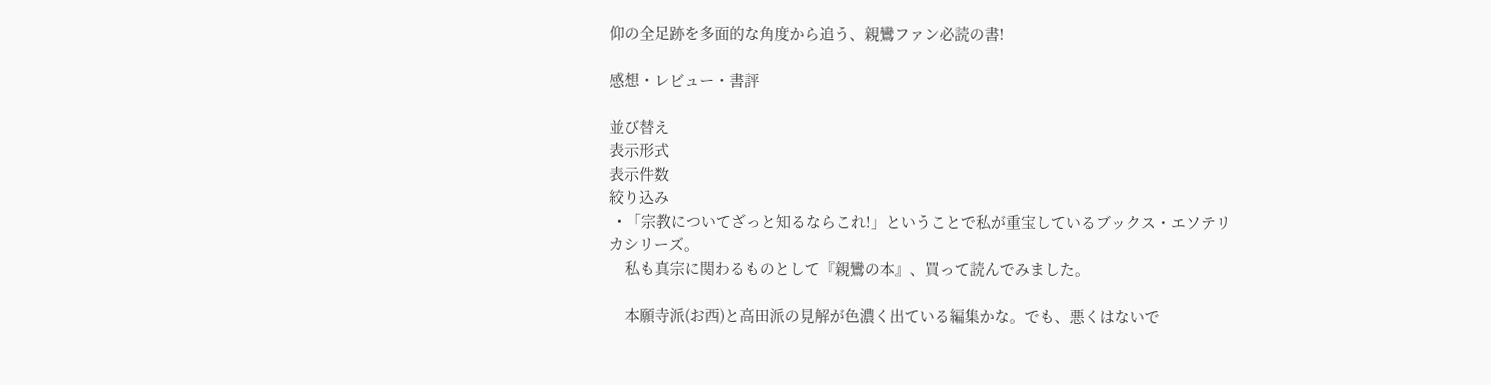仰の全足跡を多面的な角度から追う、親鸞ファン必読の書!

感想・レビュー・書評

並び替え
表示形式
表示件数
絞り込み
  • 「宗教についてざっと知るならこれ!」ということで私が重宝しているブックス・エソテリカシリーズ。
    私も真宗に関わるものとして『親鸞の本』、買って読んでみました。

    本願寺派(お西)と高田派の見解が色濃く出ている編集かな。でも、悪くはないで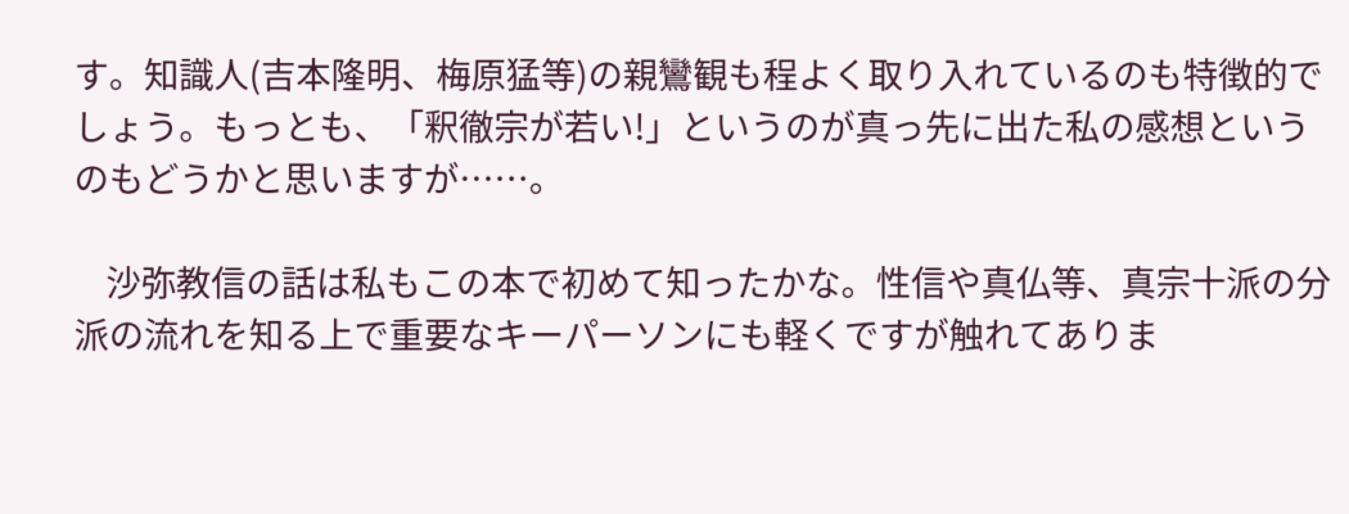す。知識人(吉本隆明、梅原猛等)の親鸞観も程よく取り入れているのも特徴的でしょう。もっとも、「釈徹宗が若い!」というのが真っ先に出た私の感想というのもどうかと思いますが……。

    沙弥教信の話は私もこの本で初めて知ったかな。性信や真仏等、真宗十派の分派の流れを知る上で重要なキーパーソンにも軽くですが触れてありま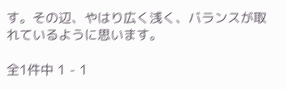す。その辺、やはり広く浅く、バランスが取れているように思います。

全1件中 1 - 1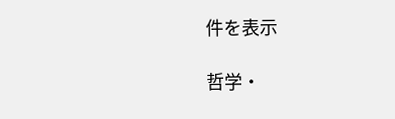件を表示

哲学・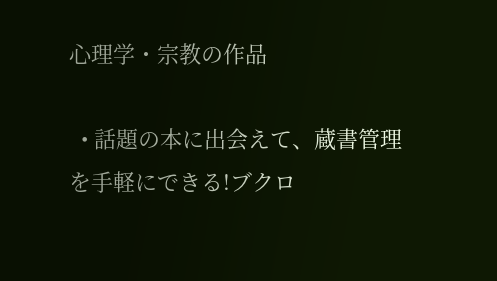心理学・宗教の作品

  • 話題の本に出会えて、蔵書管理を手軽にできる!ブクロ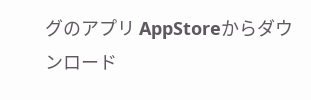グのアプリ AppStoreからダウンロード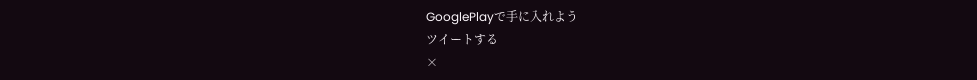GooglePlayで手に入れよう
ツイートする
×